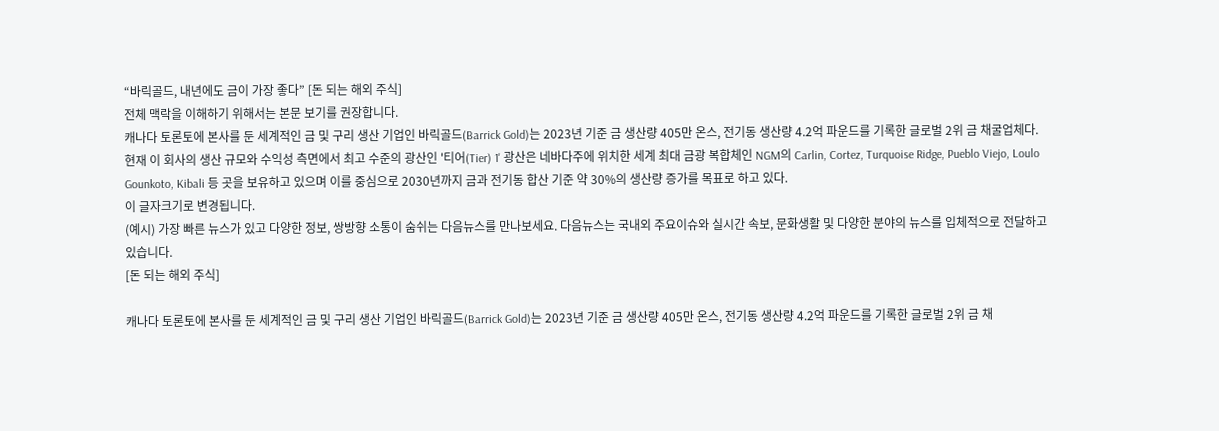“바릭골드, 내년에도 금이 가장 좋다” [돈 되는 해외 주식]
전체 맥락을 이해하기 위해서는 본문 보기를 권장합니다.
캐나다 토론토에 본사를 둔 세계적인 금 및 구리 생산 기업인 바릭골드(Barrick Gold)는 2023년 기준 금 생산량 405만 온스, 전기동 생산량 4.2억 파운드를 기록한 글로벌 2위 금 채굴업체다.
현재 이 회사의 생산 규모와 수익성 측면에서 최고 수준의 광산인 '티어(Tier) 1' 광산은 네바다주에 위치한 세계 최대 금광 복합체인 NGM의 Carlin, Cortez, Turquoise Ridge, Pueblo Viejo, Loulo Gounkoto, Kibali 등 곳을 보유하고 있으며 이를 중심으로 2030년까지 금과 전기동 합산 기준 약 30%의 생산량 증가를 목표로 하고 있다.
이 글자크기로 변경됩니다.
(예시) 가장 빠른 뉴스가 있고 다양한 정보, 쌍방향 소통이 숨쉬는 다음뉴스를 만나보세요. 다음뉴스는 국내외 주요이슈와 실시간 속보, 문화생활 및 다양한 분야의 뉴스를 입체적으로 전달하고 있습니다.
[돈 되는 해외 주식]

캐나다 토론토에 본사를 둔 세계적인 금 및 구리 생산 기업인 바릭골드(Barrick Gold)는 2023년 기준 금 생산량 405만 온스, 전기동 생산량 4.2억 파운드를 기록한 글로벌 2위 금 채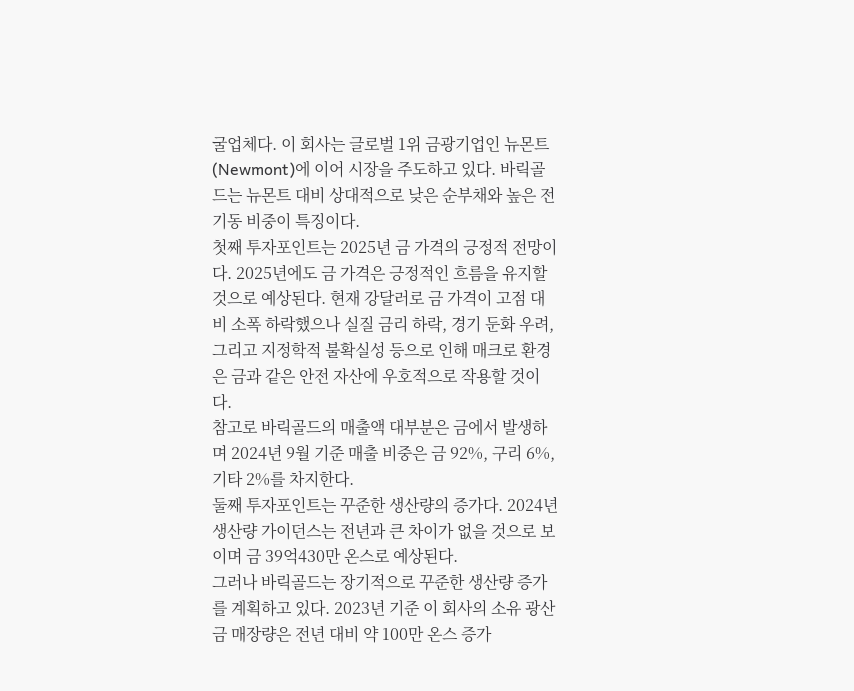굴업체다. 이 회사는 글로벌 1위 금광기업인 뉴몬트(Newmont)에 이어 시장을 주도하고 있다. 바릭골드는 뉴몬트 대비 상대적으로 낮은 순부채와 높은 전기동 비중이 특징이다.
첫째 투자포인트는 2025년 금 가격의 긍정적 전망이다. 2025년에도 금 가격은 긍정적인 흐름을 유지할 것으로 예상된다. 현재 강달러로 금 가격이 고점 대비 소폭 하락했으나 실질 금리 하락, 경기 둔화 우려, 그리고 지정학적 불확실성 등으로 인해 매크로 환경은 금과 같은 안전 자산에 우호적으로 작용할 것이다.
참고로 바릭골드의 매출액 대부분은 금에서 발생하며 2024년 9월 기준 매출 비중은 금 92%, 구리 6%, 기타 2%를 차지한다.
둘째 투자포인트는 꾸준한 생산량의 증가다. 2024년 생산량 가이던스는 전년과 큰 차이가 없을 것으로 보이며 금 39억430만 온스로 예상된다.
그러나 바릭골드는 장기적으로 꾸준한 생산량 증가를 계획하고 있다. 2023년 기준 이 회사의 소유 광산 금 매장량은 전년 대비 약 100만 온스 증가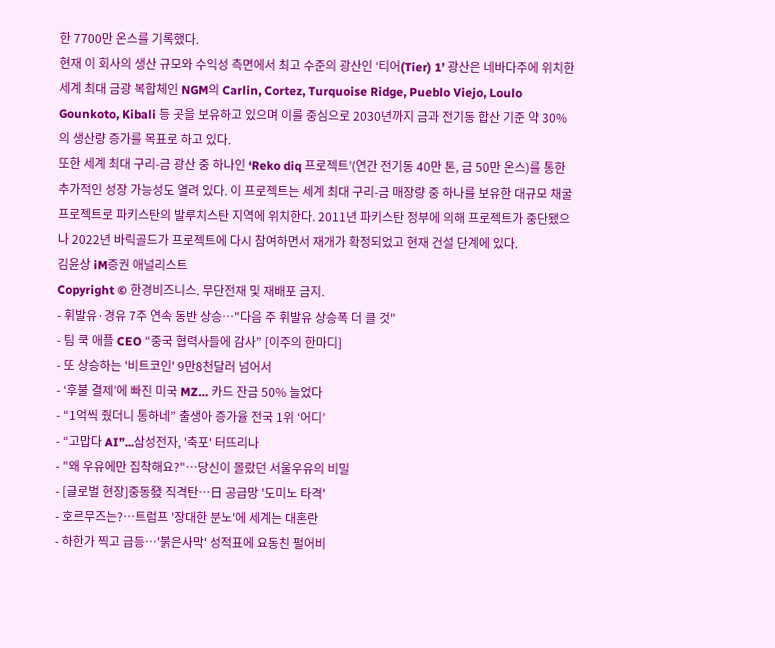한 7700만 온스를 기록했다.
현재 이 회사의 생산 규모와 수익성 측면에서 최고 수준의 광산인 ‘티어(Tier) 1’ 광산은 네바다주에 위치한 세계 최대 금광 복합체인 NGM의 Carlin, Cortez, Turquoise Ridge, Pueblo Viejo, Loulo Gounkoto, Kibali 등 곳을 보유하고 있으며 이를 중심으로 2030년까지 금과 전기동 합산 기준 약 30%의 생산량 증가를 목표로 하고 있다.
또한 세계 최대 구리-금 광산 중 하나인 ‘Reko diq 프로젝트’(연간 전기동 40만 톤, 금 50만 온스)를 통한 추가적인 성장 가능성도 열려 있다. 이 프로젝트는 세계 최대 구리-금 매장량 중 하나를 보유한 대규모 채굴 프로젝트로 파키스탄의 발루치스탄 지역에 위치한다. 2011년 파키스탄 정부에 의해 프로젝트가 중단됐으나 2022년 바릭골드가 프로젝트에 다시 참여하면서 재개가 확정되었고 현재 건설 단계에 있다.
김윤상 iM증권 애널리스트
Copyright © 한경비즈니스. 무단전재 및 재배포 금지.
- 휘발유·경유 7주 연속 동반 상승…"다음 주 휘발유 상승폭 더 클 것"
- 팀 쿡 애플 CEO “중국 협력사들에 감사” [이주의 한마디]
- 또 상승하는 '비트코인' 9만8천달러 넘어서
- ‘후불 결제’에 빠진 미국 MZ… 카드 잔금 50% 늘었다
- “1억씩 줬더니 통하네” 출생아 증가율 전국 1위 ‘어디’
- “고맙다 AI”...삼성전자, '축포' 터뜨리나
- "왜 우유에만 집착해요?"…당신이 몰랐던 서울우유의 비밀
- [글로벌 현장]중동發 직격탄…日 공급망 '도미노 타격'
- 호르무즈는?…트럼프 '장대한 분노'에 세계는 대혼란
- 하한가 찍고 급등…'붉은사막' 성적표에 요동친 펄어비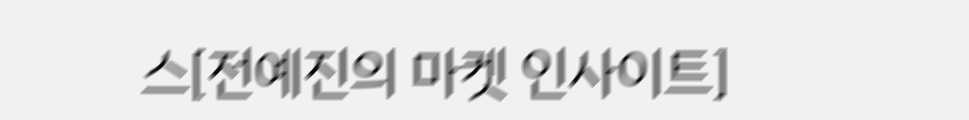스[전예진의 마켓 인사이트]